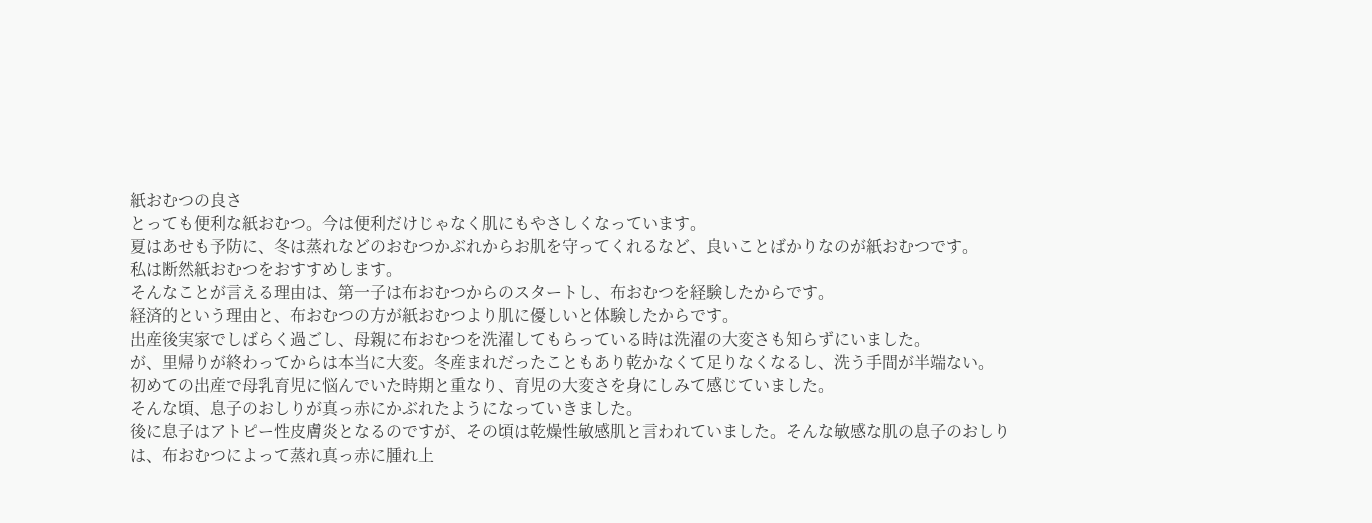紙おむつの良さ
とっても便利な紙おむつ。今は便利だけじゃなく肌にもやさしくなっています。
夏はあせも予防に、冬は蒸れなどのおむつかぶれからお肌を守ってくれるなど、良いことばかりなのが紙おむつです。
私は断然紙おむつをおすすめします。
そんなことが言える理由は、第一子は布おむつからのスタートし、布おむつを経験したからです。
経済的という理由と、布おむつの方が紙おむつより肌に優しいと体験したからです。
出産後実家でしばらく過ごし、母親に布おむつを洗濯してもらっている時は洗濯の大変さも知らずにいました。
が、里帰りが終わってからは本当に大変。冬産まれだったこともあり乾かなくて足りなくなるし、洗う手間が半端ない。
初めての出産で母乳育児に悩んでいた時期と重なり、育児の大変さを身にしみて感じていました。
そんな頃、息子のおしりが真っ赤にかぶれたようになっていきました。
後に息子はアトピー性皮膚炎となるのですが、その頃は乾燥性敏感肌と言われていました。そんな敏感な肌の息子のおしりは、布おむつによって蒸れ真っ赤に腫れ上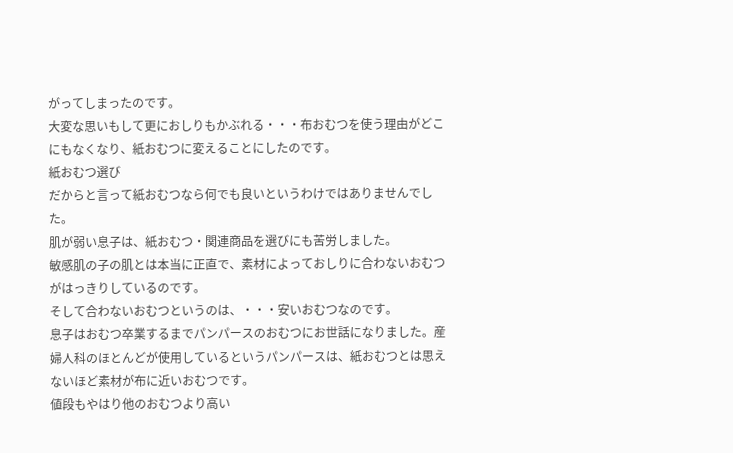がってしまったのです。
大変な思いもして更におしりもかぶれる・・・布おむつを使う理由がどこにもなくなり、紙おむつに変えることにしたのです。
紙おむつ選び
だからと言って紙おむつなら何でも良いというわけではありませんでした。
肌が弱い息子は、紙おむつ・関連商品を選びにも苦労しました。
敏感肌の子の肌とは本当に正直で、素材によっておしりに合わないおむつがはっきりしているのです。
そして合わないおむつというのは、・・・安いおむつなのです。
息子はおむつ卒業するまでパンパースのおむつにお世話になりました。産婦人科のほとんどが使用しているというパンパースは、紙おむつとは思えないほど素材が布に近いおむつです。
値段もやはり他のおむつより高い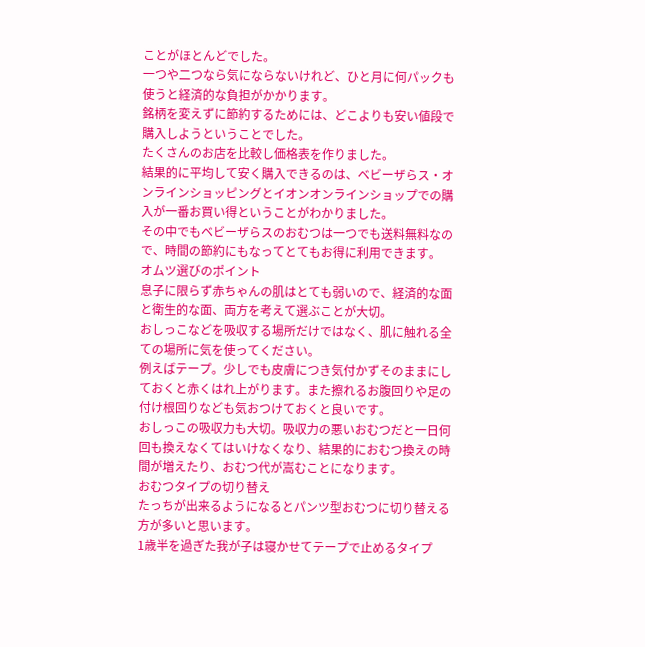ことがほとんどでした。
一つや二つなら気にならないけれど、ひと月に何パックも使うと経済的な負担がかかります。
銘柄を変えずに節約するためには、どこよりも安い値段で購入しようということでした。
たくさんのお店を比較し価格表を作りました。
結果的に平均して安く購入できるのは、ベビーザらス・オンラインショッピングとイオンオンラインショップでの購入が一番お買い得ということがわかりました。
その中でもベビーザらスのおむつは一つでも送料無料なので、時間の節約にもなってとてもお得に利用できます。
オムツ選びのポイント
息子に限らず赤ちゃんの肌はとても弱いので、経済的な面と衛生的な面、両方を考えて選ぶことが大切。
おしっこなどを吸収する場所だけではなく、肌に触れる全ての場所に気を使ってください。
例えばテープ。少しでも皮膚につき気付かずそのままにしておくと赤くはれ上がります。また擦れるお腹回りや足の付け根回りなども気おつけておくと良いです。
おしっこの吸収力も大切。吸収力の悪いおむつだと一日何回も換えなくてはいけなくなり、結果的におむつ換えの時間が増えたり、おむつ代が嵩むことになります。
おむつタイプの切り替え
たっちが出来るようになるとパンツ型おむつに切り替える方が多いと思います。
1歳半を過ぎた我が子は寝かせてテープで止めるタイプ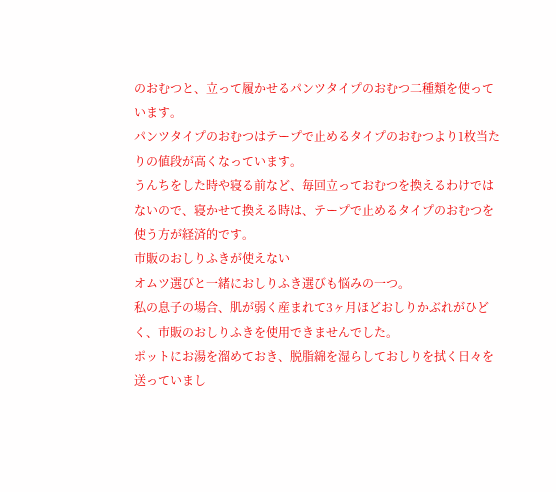のおむつと、立って履かせるパンツタイプのおむつ二種類を使っています。
パンツタイプのおむつはテープで止めるタイプのおむつより1枚当たりの値段が高くなっています。
うんちをした時や寝る前など、毎回立っておむつを換えるわけではないので、寝かせて換える時は、テープで止めるタイプのおむつを使う方が経済的です。
市販のおしりふきが使えない
オムツ選びと一緒におしりふき選びも悩みの一つ。
私の息子の場合、肌が弱く産まれて3ヶ月ほどおしりかぶれがひどく、市販のおしりふきを使用できませんでした。
ポットにお湯を溜めておき、脱脂綿を湿らしておしりを拭く日々を送っていまし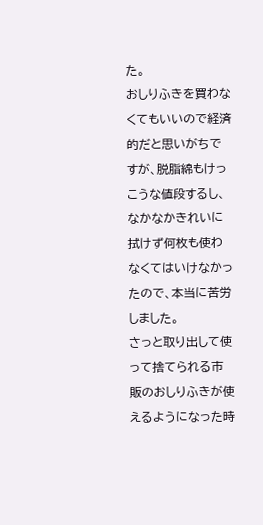た。
おしりふきを買わなくてもいいので経済的だと思いがちですが、脱脂綿もけっこうな値段するし、なかなかきれいに拭けず何枚も使わなくてはいけなかったので、本当に苦労しました。
さっと取り出して使って捨てられる市販のおしりふきが使えるようになった時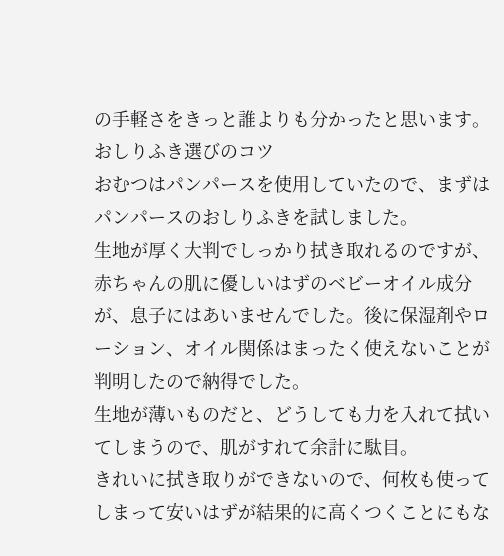の手軽さをきっと誰よりも分かったと思います。
おしりふき選びのコツ
おむつはパンパースを使用していたので、まずはパンパースのおしりふきを試しました。
生地が厚く大判でしっかり拭き取れるのですが、赤ちゃんの肌に優しいはずのベビーオイル成分が、息子にはあいませんでした。後に保湿剤やローション、オイル関係はまったく使えないことが判明したので納得でした。
生地が薄いものだと、どうしても力を入れて拭いてしまうので、肌がすれて余計に駄目。
きれいに拭き取りができないので、何枚も使ってしまって安いはずが結果的に高くつくことにもな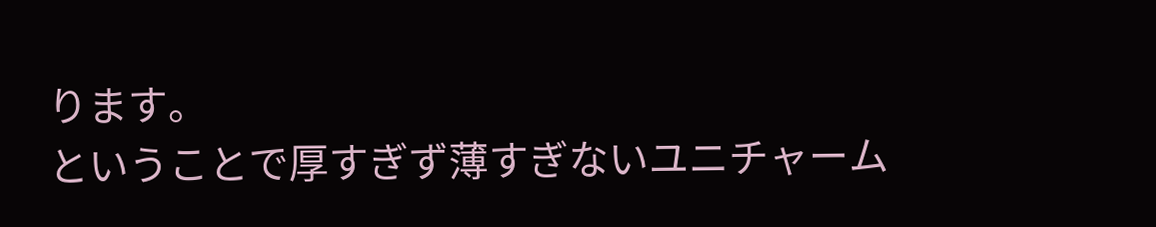ります。
ということで厚すぎず薄すぎないユニチャーム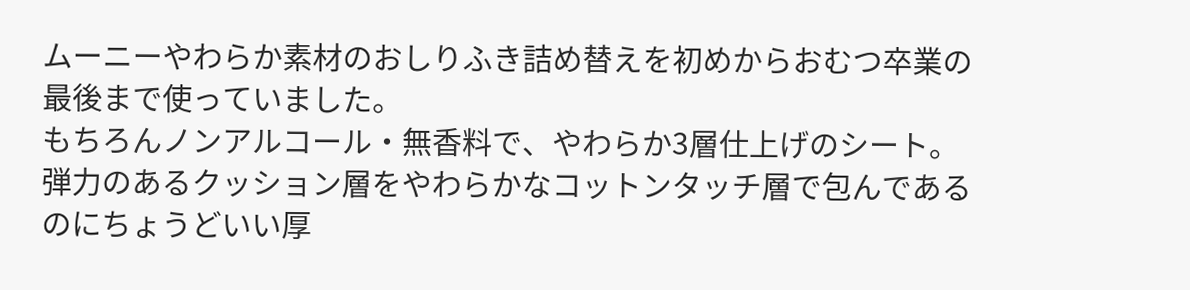ムーニーやわらか素材のおしりふき詰め替えを初めからおむつ卒業の最後まで使っていました。
もちろんノンアルコール・無香料で、やわらか3層仕上げのシート。弾力のあるクッション層をやわらかなコットンタッチ層で包んであるのにちょうどいい厚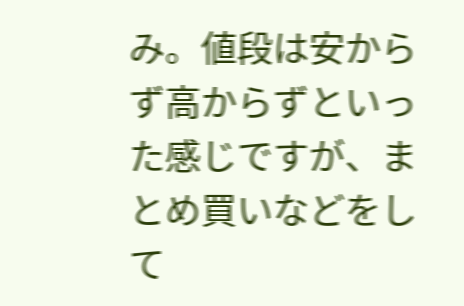み。値段は安からず高からずといった感じですが、まとめ買いなどをして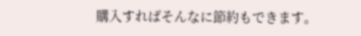購入すればそんなに節約もできます。